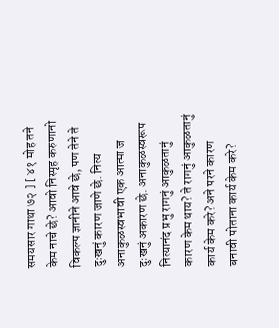समयसार गाथा ७२ ] [ ४१ मोह तने केम नाचे छे? आवो निस्पृह करुणानो विकल्प ज्ञानीने आवे छे, पण तेने ते दुःखनुं कारण जाणे छे. नित्य अनाकुळस्वभावी एक आत्मा ज दुःखनुं अकारण छे. अनाकुळस्वरूप नित्यानंद प्रभु रागनुं आकुळतानुं कारण केम थाय? ते रागनुं आकुळतानुं कार्य केम करे? अने परने कारण बनावी पोताना कार्य केम करे?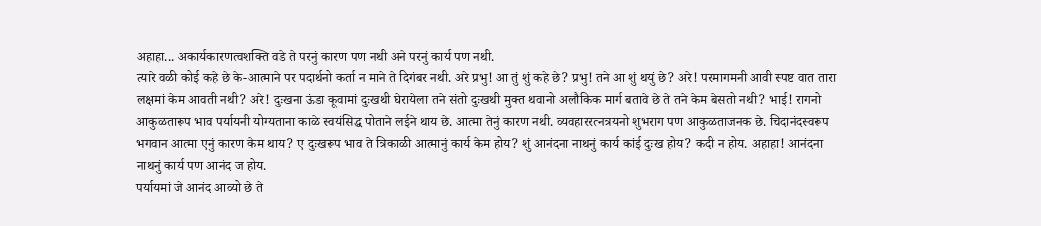अहाहा... अकार्यकारणत्वशक्ति वडे ते परनुं कारण पण नथी अने परनुं कार्य पण नथी.
त्यारे वळी कोई कहे छे के-आत्माने पर पदार्थनो कर्ता न माने ते दिगंबर नथी. अरे प्रभु! आ तुं शुं कहे छे? प्रभु! तने आ शुं थयुं छे? अरे! परमागमनी आवी स्पष्ट वात तारा लक्षमां केम आवती नथी? अरे! दुःखना ऊंडा कूवामां दुःखथी घेरायेला तने संतो दुःखथी मुक्त थवानो अलौकिक मार्ग बतावे छे ते तने केम बेसतो नथी? भाई! रागनो आकुळतारूप भाव पर्यायनी योग्यताना काळे स्वयंसिद्ध पोताने लईने थाय छे. आत्मा तेनुं कारण नथी. व्यवहाररत्नत्रयनो शुभराग पण आकुळताजनक छे. चिदानंदस्वरूप भगवान आत्मा एनुं कारण केम थाय? ए दुःखरूप भाव ते त्रिकाळी आत्मानुं कार्य केम होय? शुं आनंदना नाथनुं कार्य कांई दुःख होय? कदी न होय. अहाहा! आनंदना नाथनुं कार्य पण आनंद ज होय.
पर्यायमां जे आनंद आव्यो छे ते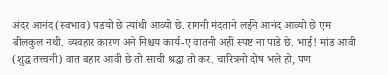अंदर आनंद (स्वभाव) पडयो छे त्यांथी आव्यो छे. रागनी मंदताने लईने आनंद आव्यो छे एम बीलकुल नथी. व्यवहार कारण अने निश्चय कार्य-ए वातनी अहीं स्पष्ट ना पाडे छे. भाई! मांड आवी (शुद्ध तत्त्वनी) वात बहार आवी छे तो साची श्रद्धा तो कर. चारित्रनो दोष भले हो, पण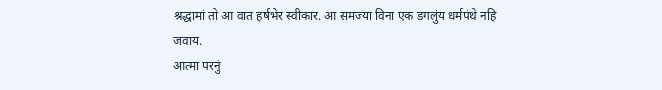श्रद्धामां तो आ वात हर्षभेर स्वीकार. आ समज्या विना एक डगलुंय धर्मपंथे नहि जवाय.
आत्मा परनुं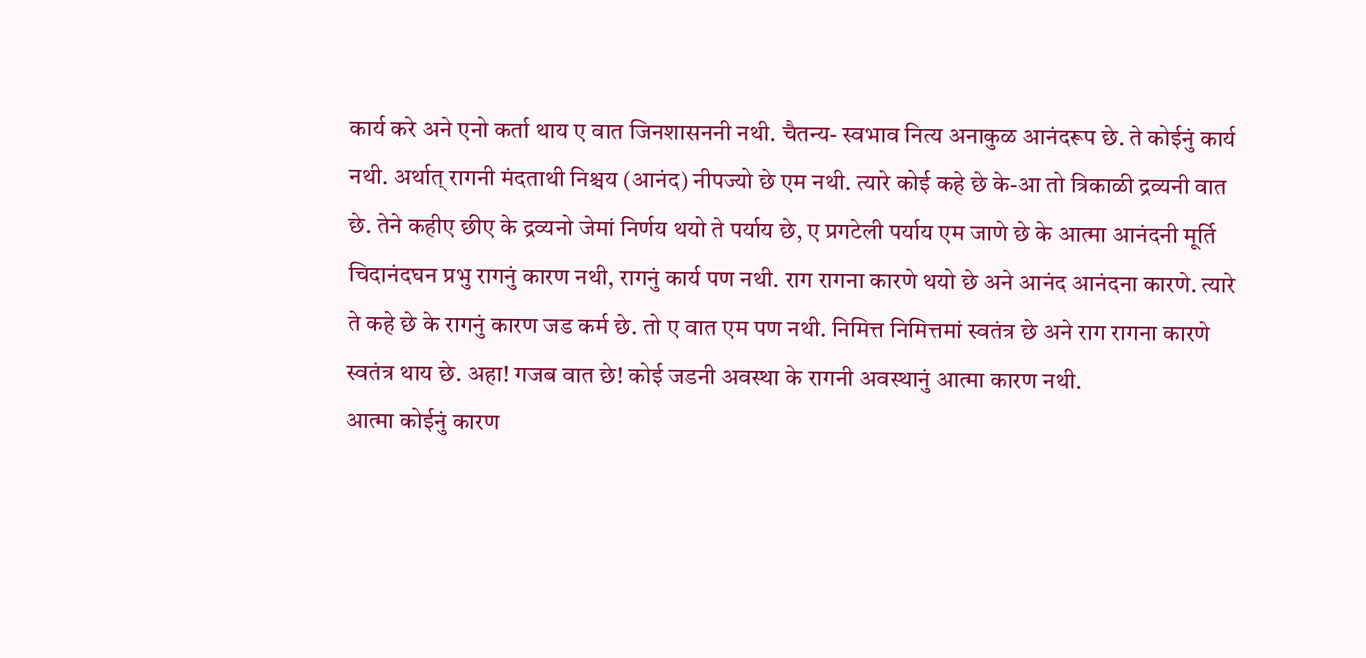कार्य करे अने एनो कर्ता थाय ए वात जिनशासननी नथी. चैतन्य- स्वभाव नित्य अनाकुळ आनंदरूप छे. ते कोईनुं कार्य नथी. अर्थात् रागनी मंदताथी निश्चय (आनंद) नीपज्यो छे एम नथी. त्यारे कोई कहे छे के-आ तो त्रिकाळी द्रव्यनी वात छे. तेने कहीए छीए के द्रव्यनो जेमां निर्णय थयो ते पर्याय छे, ए प्रगटेली पर्याय एम जाणे छे के आत्मा आनंदनी मूर्ति चिदानंदघन प्रभु रागनुं कारण नथी, रागनुं कार्य पण नथी. राग रागना कारणे थयो छे अने आनंद आनंदना कारणे. त्यारे ते कहे छे के रागनुं कारण जड कर्म छे. तो ए वात एम पण नथी. निमित्त निमित्तमां स्वतंत्र छे अने राग रागना कारणे स्वतंत्र थाय छे. अहा! गजब वात छे! कोई जडनी अवस्था के रागनी अवस्थानुं आत्मा कारण नथी.
आत्मा कोईनुं कारण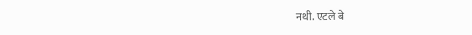नथी. एटले बे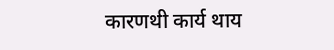कारणथी कार्य थाय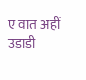ए वात अहीं उडाडी